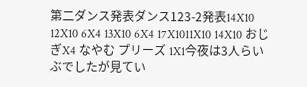第二ダンス発表ダンス123-2発表14X10 12X10 6X4 13X10 6X4 17X1011X10 14X10 おじぎX4 なやむ プリーズ 1X1今夜は3人らいぶでしたが見てい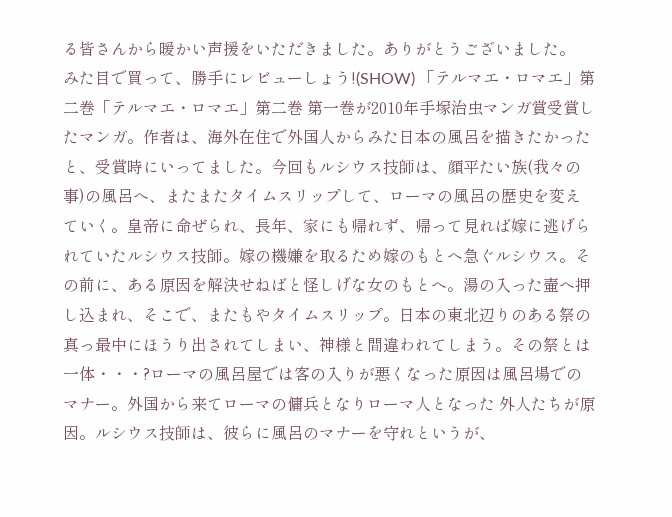る皆さんから暖かい声援をいただきました。ありがとうございました。
みた目で買って、勝手にレビューしょう!(SHOW) 「テルマエ・ロマエ」第二巻「テルマエ・ロマエ」第二巻 第一巻が2010年手塚治虫マンガ賞受賞したマンガ。作者は、海外在住で外国人からみた日本の風呂を描きたかったと、受賞時にいってました。今回もルシウス技師は、顔平たい族(我々の事)の風呂へ、またまたタイムスリップして、ローマの風呂の歴史を変えていく。皇帝に命ぜられ、長年、家にも帰れず、帰って見れば嫁に逃げられていたルシウス技師。嫁の機嫌を取るため嫁のもとへ急ぐルシウス。その前に、ある原因を解決せねばと怪しげな女のもとへ。湯の入った壷へ押し込まれ、そこで、またもやタイムスリップ。日本の東北辺りのある祭の真っ最中にほうり出されてしまい、神様と間違われてしまう。その祭とは一体・・・?ローマの風呂屋では客の入りが悪くなった原因は風呂場でのマナー。外国から来てローマの傭兵となりローマ人となった 外人たちが原因。ルシウス技師は、彼らに風呂のマナーを守れというが、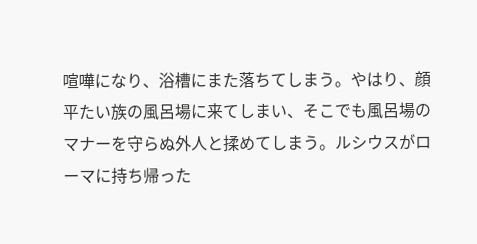喧嘩になり、浴槽にまた落ちてしまう。やはり、顔平たい族の風呂場に来てしまい、そこでも風呂場のマナーを守らぬ外人と揉めてしまう。ルシウスがローマに持ち帰った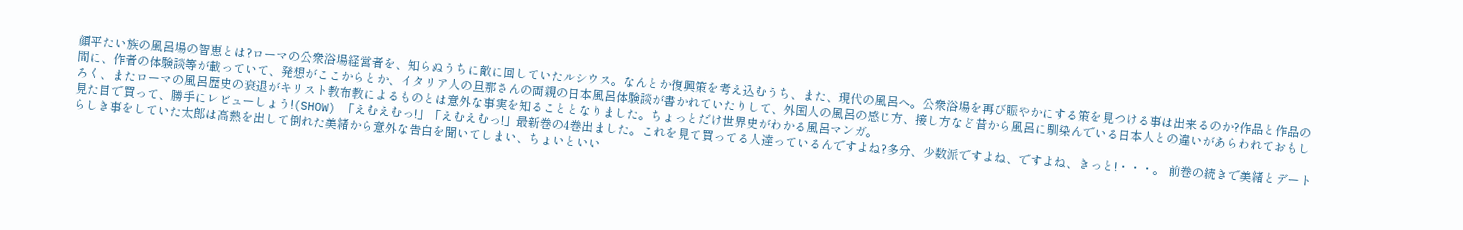顔平たい族の風呂場の智恵とは?ローマの公衆浴場経営者を、知らぬうちに敵に回していたルシウス。なんとか復興策を考え込むうち、また、現代の風呂へ。公衆浴場を再び賑やかにする策を見つける事は出来るのか?作品と作品の間に、作者の体験談等が載っていて、発想がここからとか、イタリア人の旦那さんの両親の日本風呂体験談が書かれていたりして、外国人の風呂の感じ方、接し方など昔から風呂に馴染んでいる日本人との違いがあらわれておもしろく、またローマの風呂歴史の衰退がキリスト教布教によるものとは意外な事実を知ることとなりました。ちょっとだけ世界史がわかる風呂マンガ。
見た目で買って、勝手にレビューしょう!(SHOW) 「えむえむっ!」「えむえむっ!」最新巻の4巻出ました。これを見て買ってる人達っているんですよね?多分、少数派ですよね、ですよね、きっと!・・・。 前巻の続きで美緒とデートらしき事をしていた太郎は高熱を出して倒れた美緒から意外な告白を聞いてしまい、ちょいといい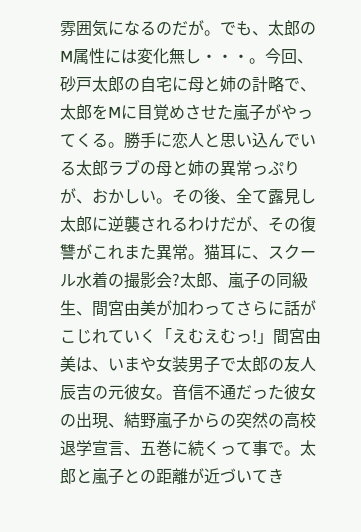雰囲気になるのだが。でも、太郎のM属性には変化無し・・・。今回、砂戸太郎の自宅に母と姉の計略で、太郎をMに目覚めさせた嵐子がやってくる。勝手に恋人と思い込んでいる太郎ラブの母と姉の異常っぷりが、おかしい。その後、全て露見し太郎に逆襲されるわけだが、その復讐がこれまた異常。猫耳に、スクール水着の撮影会?太郎、嵐子の同級生、間宮由美が加わってさらに話がこじれていく「えむえむっ!」間宮由美は、いまや女装男子で太郎の友人辰吉の元彼女。音信不通だった彼女の出現、結野嵐子からの突然の高校退学宣言、五巻に続くって事で。太郎と嵐子との距離が近づいてき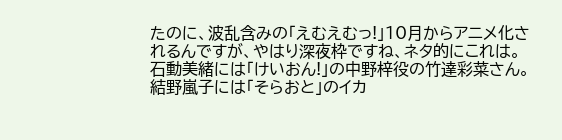たのに、波乱含みの「えむえむっ!」10月からアニメ化されるんですが、やはり深夜枠ですね、ネタ的にこれは。石動美緒には「けいおん!」の中野梓役の竹達彩菜さん。結野嵐子には「そらおと」のイカ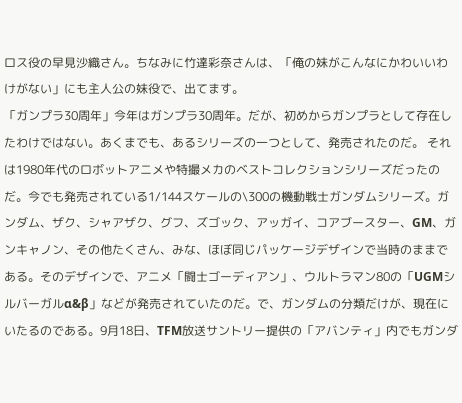ロス役の早見沙織さん。ちなみに竹達彩奈さんは、「俺の妹がこんなにかわいいわけがない」にも主人公の妹役で、出てます。
「ガンプラ30周年」今年はガンプラ30周年。だが、初めからガンプラとして存在したわけではない。あくまでも、あるシリーズの一つとして、発売されたのだ。 それは1980年代のロボットアニメや特撮メカのベストコレクションシリーズだったのだ。今でも発売されている1/144スケールの\300の機動戦士ガンダムシリーズ。ガンダム、ザク、シャアザク、グフ、ズゴック、アッガイ、コアブースター、GM、ガンキャノン、その他たくさん、みな、ほぼ同じパッケージデザインで当時のままである。そのデザインで、アニメ「闘士ゴーディアン」、ウルトラマン80の「UGMシルバーガルα&β」などが発売されていたのだ。で、ガンダムの分類だけが、現在にいたるのである。9月18日、TFM放送サントリー提供の「アバンティ」内でもガンダ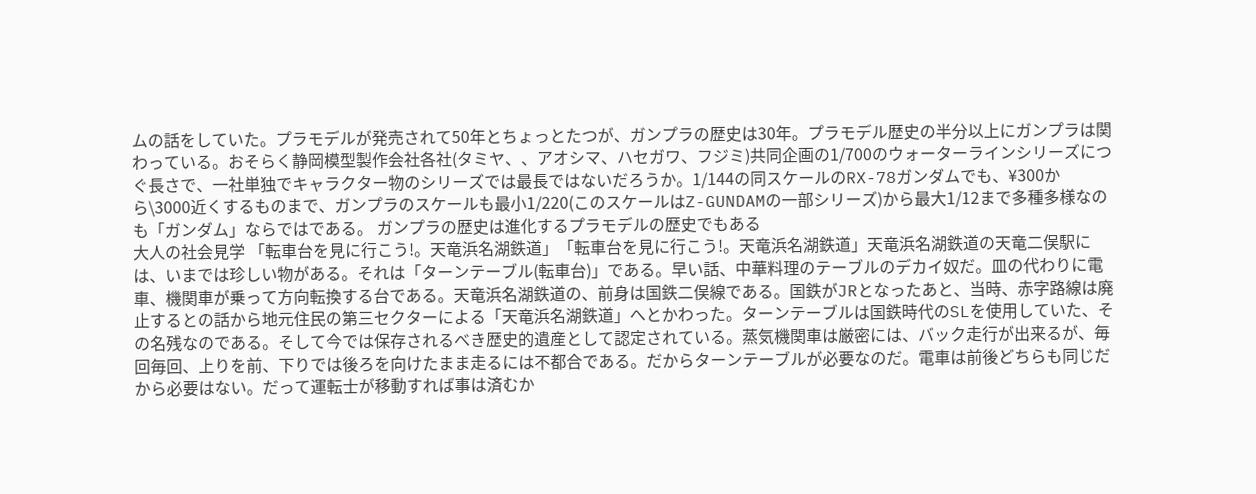ムの話をしていた。プラモデルが発売されて50年とちょっとたつが、ガンプラの歴史は30年。プラモデル歴史の半分以上にガンプラは関わっている。おそらく静岡模型製作会社各社(タミヤ、、アオシマ、ハセガワ、フジミ)共同企画の1/700のウォーターラインシリーズにつぐ長さで、一社単独でキャラクター物のシリーズでは最長ではないだろうか。1/144の同スケールのRX-78ガンダムでも、¥300から\3000近くするものまで、ガンプラのスケールも最小1/220(このスケールはZ-GUNDAMの一部シリーズ)から最大1/12まで多種多様なのも「ガンダム」ならではである。 ガンプラの歴史は進化するプラモデルの歴史でもある
大人の社会見学 「転車台を見に行こう!。天竜浜名湖鉄道」「転車台を見に行こう!。天竜浜名湖鉄道」天竜浜名湖鉄道の天竜二俣駅には、いまでは珍しい物がある。それは「ターンテーブル(転車台)」である。早い話、中華料理のテーブルのデカイ奴だ。皿の代わりに電車、機関車が乗って方向転換する台である。天竜浜名湖鉄道の、前身は国鉄二俣線である。国鉄がJRとなったあと、当時、赤字路線は廃止するとの話から地元住民の第三セクターによる「天竜浜名湖鉄道」へとかわった。ターンテーブルは国鉄時代のSLを使用していた、その名残なのである。そして今では保存されるべき歴史的遺産として認定されている。蒸気機関車は厳密には、バック走行が出来るが、毎回毎回、上りを前、下りでは後ろを向けたまま走るには不都合である。だからターンテーブルが必要なのだ。電車は前後どちらも同じだから必要はない。だって運転士が移動すれば事は済むか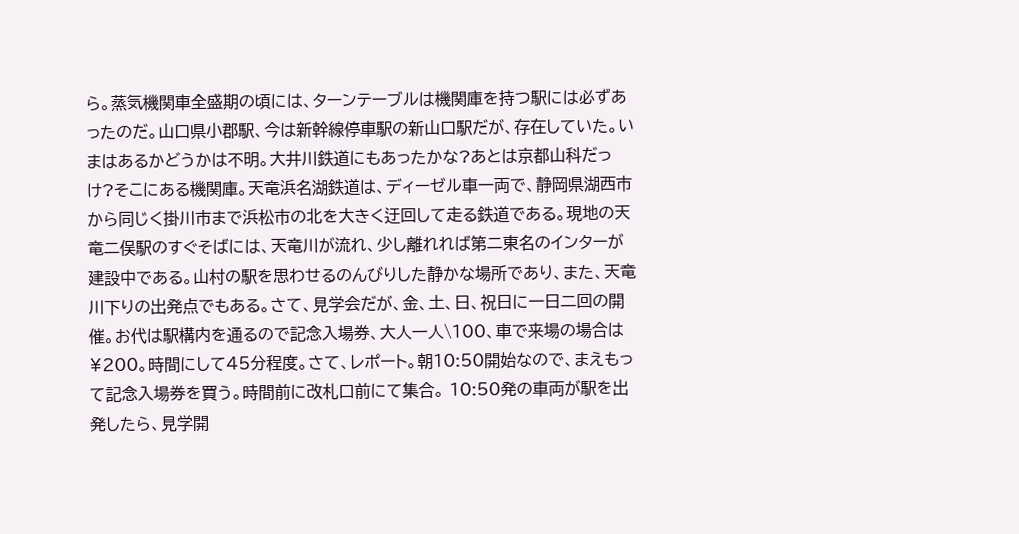ら。蒸気機関車全盛期の頃には、ターンテーブルは機関庫を持つ駅には必ずあったのだ。山口県小郡駅、今は新幹線停車駅の新山口駅だが、存在していた。いまはあるかどうかは不明。大井川鉄道にもあったかな?あとは京都山科だっけ?そこにある機関庫。天竜浜名湖鉄道は、ディーゼル車一両で、静岡県湖西市から同じく掛川市まで浜松市の北を大きく迂回して走る鉄道である。現地の天竜二俣駅のすぐそばには、天竜川が流れ、少し離れれば第二東名のインターが建設中である。山村の駅を思わせるのんびりした静かな場所であり、また、天竜川下りの出発点でもある。さて、見学会だが、金、土、日、祝日に一日二回の開催。お代は駅構内を通るので記念入場券、大人一人\100、車で来場の場合は¥200。時間にして45分程度。さて、レポート。朝10:50開始なので、まえもって記念入場券を買う。時間前に改札口前にて集合。 10:50発の車両が駅を出発したら、見学開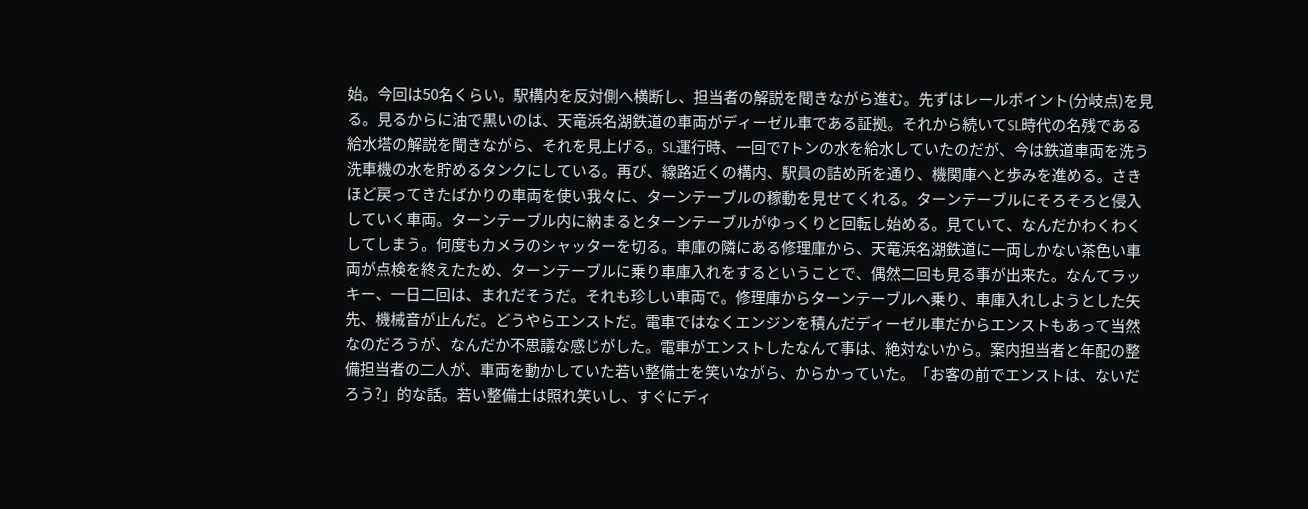始。今回は50名くらい。駅構内を反対側へ横断し、担当者の解説を聞きながら進む。先ずはレールポイント(分岐点)を見る。見るからに油で黒いのは、天竜浜名湖鉄道の車両がディーゼル車である証拠。それから続いてSL時代の名残である給水塔の解説を聞きながら、それを見上げる。SL運行時、一回で7トンの水を給水していたのだが、今は鉄道車両を洗う洗車機の水を貯めるタンクにしている。再び、線路近くの構内、駅員の詰め所を通り、機関庫へと歩みを進める。さきほど戻ってきたばかりの車両を使い我々に、ターンテーブルの稼動を見せてくれる。ターンテーブルにそろそろと侵入していく車両。ターンテーブル内に納まるとターンテーブルがゆっくりと回転し始める。見ていて、なんだかわくわくしてしまう。何度もカメラのシャッターを切る。車庫の隣にある修理庫から、天竜浜名湖鉄道に一両しかない茶色い車両が点検を終えたため、ターンテーブルに乗り車庫入れをするということで、偶然二回も見る事が出来た。なんてラッキー、一日二回は、まれだそうだ。それも珍しい車両で。修理庫からターンテーブルへ乗り、車庫入れしようとした矢先、機械音が止んだ。どうやらエンストだ。電車ではなくエンジンを積んだディーゼル車だからエンストもあって当然なのだろうが、なんだか不思議な感じがした。電車がエンストしたなんて事は、絶対ないから。案内担当者と年配の整備担当者の二人が、車両を動かしていた若い整備士を笑いながら、からかっていた。「お客の前でエンストは、ないだろう?」的な話。若い整備士は照れ笑いし、すぐにディ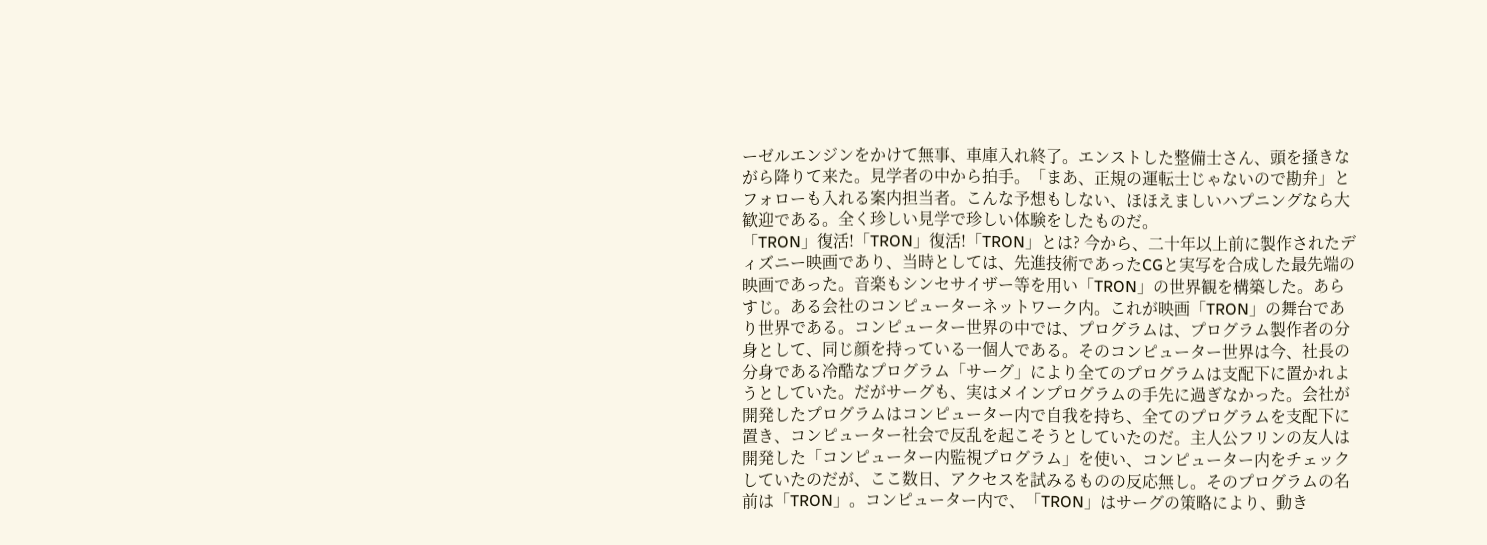ーゼルエンジンをかけて無事、車庫入れ終了。エンストした整備士さん、頭を掻きながら降りて来た。見学者の中から拍手。「まあ、正規の運転士じゃないので勘弁」とフォローも入れる案内担当者。こんな予想もしない、ほほえましいハプニングなら大歓迎である。全く珍しい見学で珍しい体験をしたものだ。
「TRON」復活!「TRON」復活!「TRON」とは? 今から、二十年以上前に製作されたディズニー映画であり、当時としては、先進技術であったCGと実写を合成した最先端の映画であった。音楽もシンセサイザー等を用い「TRON」の世界観を構築した。あらすじ。ある会社のコンピューターネットワーク内。これが映画「TRON」の舞台であり世界である。コンピューター世界の中では、プログラムは、プログラム製作者の分身として、同じ顔を持っている一個人である。そのコンピューター世界は今、社長の分身である冷酷なプログラム「サーグ」により全てのプログラムは支配下に置かれようとしていた。だがサーグも、実はメインプログラムの手先に過ぎなかった。会社が開発したプログラムはコンピューター内で自我を持ち、全てのプログラムを支配下に置き、コンピューター社会で反乱を起こそうとしていたのだ。主人公フリンの友人は開発した「コンピューター内監視プログラム」を使い、コンピューター内をチェックしていたのだが、ここ数日、アクセスを試みるものの反応無し。そのプログラムの名前は「TRON」。コンピューター内で、「TRON」はサーグの策略により、動き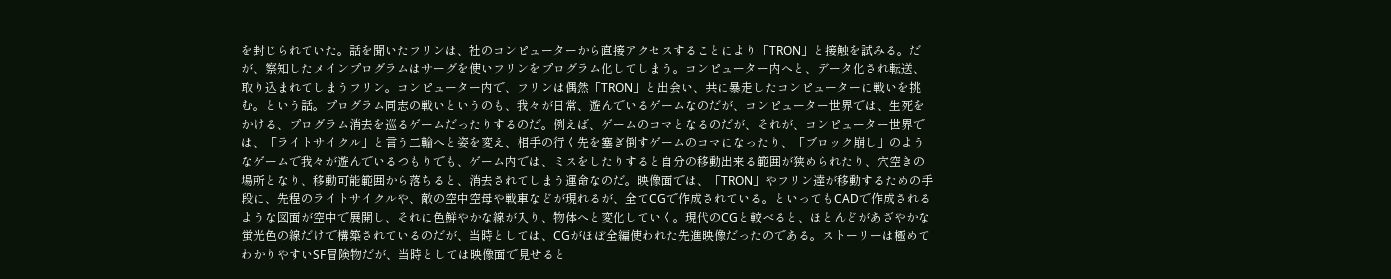を封じられていた。話を聞いたフリンは、社のコンピューターから直接アクセスすることにより「TRON」と接触を試みる。だが、察知したメインプログラムはサーグを使いフリンをプログラム化してしまう。コンピューター内へと、データ化され転送、取り込まれてしまうフリン。コンピューター内で、フリンは偶然「TRON」と出会い、共に暴走したコンピューターに戦いを挑む。という話。プログラム同志の戦いというのも、我々が日常、遊んでいるゲームなのだが、コンピューター世界では、生死をかける、プログラム消去を巡るゲームだったりするのだ。例えば、ゲームのコマとなるのだが、それが、コンピューター世界では、「ライトサイクル」と言う二輪へと姿を変え、相手の行く先を塞ぎ倒すゲームのコマになったり、「ブロック崩し」のようなゲームで我々が遊んでいるつもりでも、ゲーム内では、ミスをしたりすると自分の移動出来る範囲が狭められたり、穴空きの場所となり、移動可能範囲から落ちると、消去されてしまう運命なのだ。映像面では、「TRON」やフリン達が移動するための手段に、先程のライトサイクルや、敵の空中空母や戦車などが現れるが、全てCGで作成されている。といってもCADで作成されるような図面が空中で展開し、それに色鮮やかな線が入り、物体へと変化していく。現代のCGと較べると、ほとんどがあざやかな蛍光色の線だけで構築されているのだが、当時としては、CGがほぼ全編使われた先進映像だったのである。ストーリーは極めてわかりやすいSF冒険物だが、当時としては映像面で見せると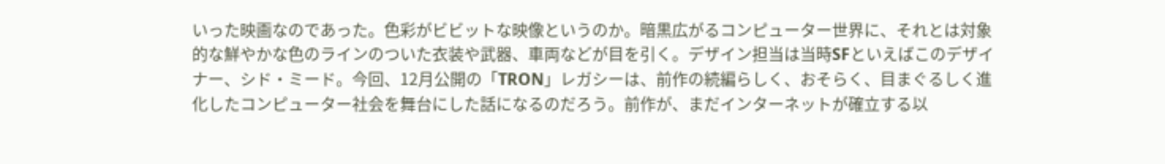いった映画なのであった。色彩がビビットな映像というのか。暗黒広がるコンピューター世界に、それとは対象的な鮮やかな色のラインのついた衣装や武器、車両などが目を引く。デザイン担当は当時SFといえばこのデザイナー、シド・ミード。今回、12月公開の「TRON」レガシーは、前作の続編らしく、おそらく、目まぐるしく進化したコンピューター社会を舞台にした話になるのだろう。前作が、まだインターネットが確立する以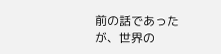前の話であったが、世界の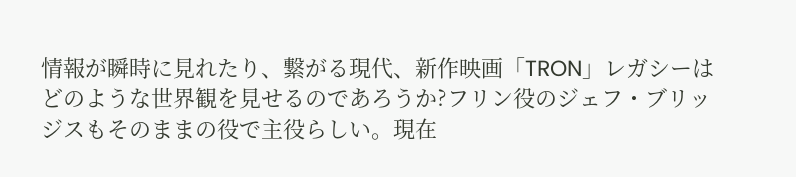情報が瞬時に見れたり、繋がる現代、新作映画「TRON」レガシーはどのような世界観を見せるのであろうか?フリン役のジェフ・ブリッジスもそのままの役で主役らしい。現在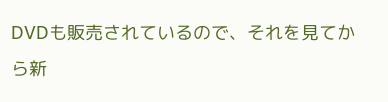DVDも販売されているので、それを見てから新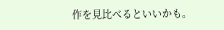作を見比べるといいかも。